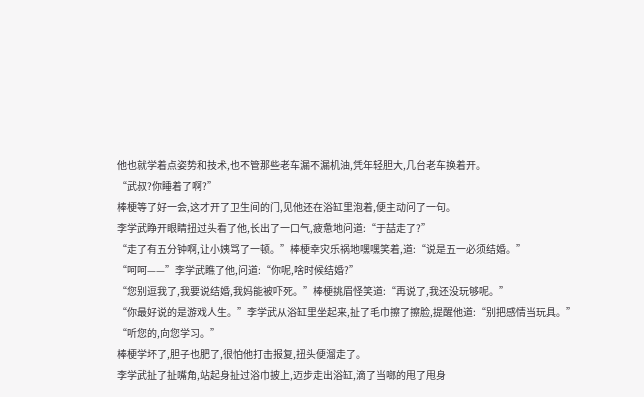他也就学着点姿势和技术,也不管那些老车漏不漏机油,凭年轻胆大,几台老车换着开。
“武叔?你睡着了啊?”
棒梗等了好一会,这才开了卫生间的门,见他还在浴缸里泡着,便主动问了一句。
李学武睁开眼睛扭过头看了他,长出了一口气,疲惫地问道:“于喆走了?”
“走了有五分钟啊,让小姨骂了一顿。”棒梗幸灾乐祸地嘿嘿笑着,道:“说是五一必须结婚。”
“呵呵——”李学武瞧了他,问道:“你呢,啥时候结婚?”
“您别逗我了,我要说结婚,我妈能被吓死。”棒梗挑眉怪笑道:“再说了,我还没玩够呢。”
“你最好说的是游戏人生。”李学武从浴缸里坐起来,扯了毛巾擦了擦脸,提醒他道:“别把感情当玩具。”
“听您的,向您学习。”
棒梗学坏了,胆子也肥了,很怕他打击报复,扭头便溜走了。
李学武扯了扯嘴角,站起身扯过浴巾披上,迈步走出浴缸,滴了当啷的甩了甩身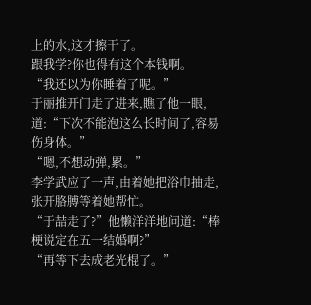上的水,这才擦干了。
跟我学?你也得有这个本钱啊。
“我还以为你睡着了呢。”
于丽推开门走了进来,瞧了他一眼,道:“下次不能泡这么长时间了,容易伤身体。”
“嗯,不想动弹,累。”
李学武应了一声,由着她把浴巾抽走,张开胳膊等着她帮忙。
“于喆走了?”他懒洋洋地问道:“棒梗说定在五一结婚啊?”
“再等下去成老光棍了。”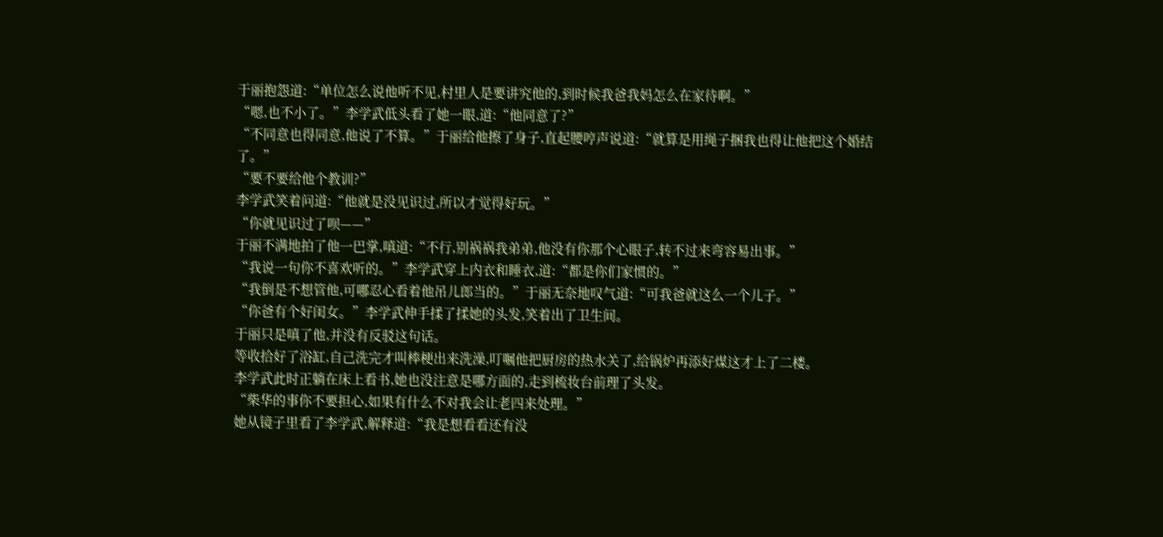于丽抱怨道:“单位怎么说他听不见,村里人是要讲究他的,到时候我爸我妈怎么在家待啊。”
“嗯,也不小了。”李学武低头看了她一眼,道:“他同意了?”
“不同意也得同意,他说了不算。”于丽给他擦了身子,直起腰哼声说道:“就算是用绳子捆我也得让他把这个婚结了。”
“要不要给他个教训?”
李学武笑着问道:“他就是没见识过,所以才觉得好玩。”
“你就见识过了呗——”
于丽不满地拍了他一巴掌,嗔道:“不行,别祸祸我弟弟,他没有你那个心眼子,转不过来弯容易出事。”
“我说一句你不喜欢听的。”李学武穿上内衣和睡衣,道:“都是你们家惯的。”
“我倒是不想管他,可哪忍心看着他吊儿郎当的。”于丽无奈地叹气道:“可我爸就这么一个儿子。”
“你爸有个好闺女。”李学武伸手揉了揉她的头发,笑着出了卫生间。
于丽只是嗔了他,并没有反驳这句话。
等收拾好了浴缸,自己洗完才叫棒梗出来洗澡,叮嘱他把厨房的热水关了,给锅炉再添好煤这才上了二楼。
李学武此时正躺在床上看书,她也没注意是哪方面的,走到梳妆台前理了头发。
“柴华的事你不要担心,如果有什么不对我会让老四来处理。”
她从镜子里看了李学武,解释道:“我是想看看还有没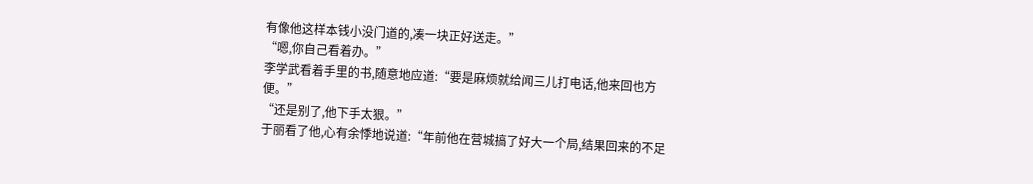有像他这样本钱小没门道的,凑一块正好送走。”
“嗯,你自己看着办。”
李学武看着手里的书,随意地应道:“要是麻烦就给闻三儿打电话,他来回也方便。”
“还是别了,他下手太狠。”
于丽看了他,心有余悸地说道:“年前他在营城搞了好大一个局,结果回来的不足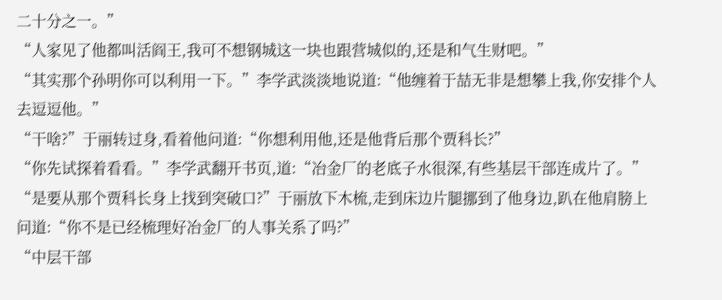二十分之一。”
“人家见了他都叫活阎王,我可不想钢城这一块也跟营城似的,还是和气生财吧。”
“其实那个孙明你可以利用一下。”李学武淡淡地说道:“他缠着于喆无非是想攀上我,你安排个人去逗逗他。”
“干啥?”于丽转过身,看着他问道:“你想利用他,还是他背后那个贾科长?”
“你先试探着看看。”李学武翻开书页,道:“冶金厂的老底子水很深,有些基层干部连成片了。”
“是要从那个贾科长身上找到突破口?”于丽放下木梳,走到床边片腿挪到了他身边,趴在他肩膀上问道:“你不是已经梳理好冶金厂的人事关系了吗?”
“中层干部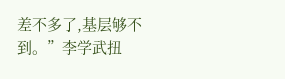差不多了,基层够不到。”李学武扭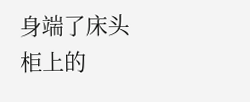身端了床头柜上的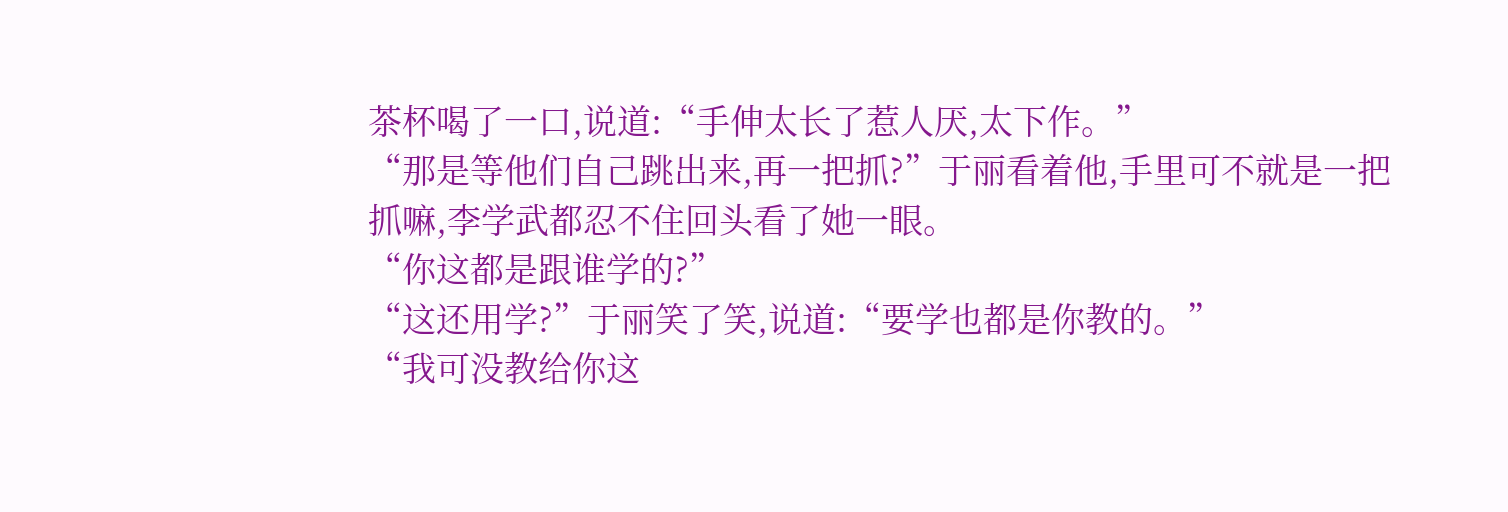茶杯喝了一口,说道:“手伸太长了惹人厌,太下作。”
“那是等他们自己跳出来,再一把抓?”于丽看着他,手里可不就是一把抓嘛,李学武都忍不住回头看了她一眼。
“你这都是跟谁学的?”
“这还用学?”于丽笑了笑,说道:“要学也都是你教的。”
“我可没教给你这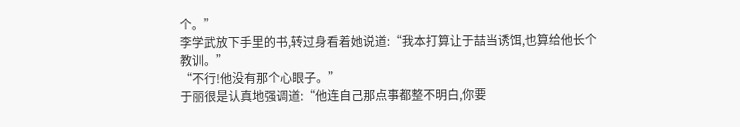个。”
李学武放下手里的书,转过身看着她说道:“我本打算让于喆当诱饵,也算给他长个教训。”
“不行!他没有那个心眼子。”
于丽很是认真地强调道:“他连自己那点事都整不明白,你要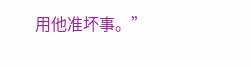用他准坏事。”